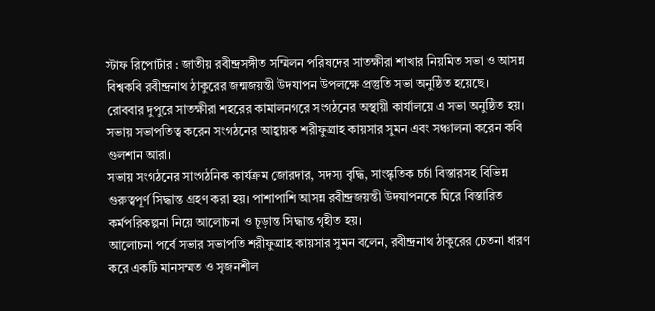স্টাফ রিপোর্টার : জাতীয় রবীন্দ্রসঙ্গীত সম্মিলন পরিষদের সাতক্ষীরা শাখার নিয়মিত সভা ও আসন্ন বিশ্বকবি রবীন্দ্রনাথ ঠাকুরের জন্মজয়ন্তী উদযাপন উপলক্ষে প্রস্তুতি সভা অনুষ্ঠিত হয়েছে।
রোববার দুপুরে সাতক্ষীরা শহরের কামালনগরে সংগঠনের অস্থায়ী কার্যালয়ে এ সভা অনুষ্ঠিত হয়। সভায় সভাপতিত্ব করেন সংগঠনের আহ্বায়ক শরীফুল্রাহ কায়সার সুমন এবং সঞ্চালনা করেন কবি গুলশান আরা।
সভায় সংগঠনের সাংগঠনিক কার্যক্রম জোরদার, সদস্য বৃদ্ধি, সাংস্কৃতিক চর্চা বিস্তারসহ বিভিন্ন গুরুত্বপূর্ণ সিদ্ধান্ত গ্রহণ করা হয়। পাশাপাশি আসন্ন রবীন্দ্রজয়ন্তী উদযাপনকে ঘিরে বিস্তারিত কর্মপরিকল্পনা নিয়ে আলোচনা ও চূড়ান্ত সিদ্ধান্ত গৃহীত হয়।
আলোচনা পর্বে সভার সভাপতি শরীফুল্রাহ কায়সার সুমন বলেন, রবীন্দ্রনাথ ঠাকুরের চেতনা ধারণ করে একটি মানসম্মত ও সৃজনশীল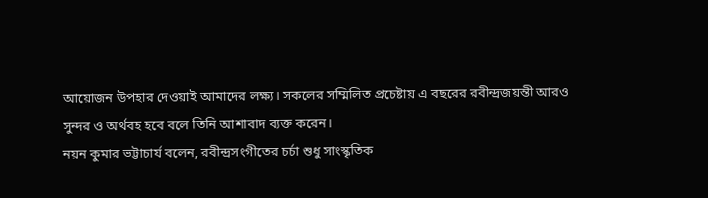আয়োজন উপহার দেওয়াই আমাদের লক্ষ্য। সকলের সম্মিলিত প্রচেষ্টায় এ বছরের রবীন্দ্রজয়ন্তী আরও সুন্দর ও অর্থবহ হবে বলে তিনি আশাবাদ ব্যক্ত করেন।
নয়ন কুমার ভট্টাচার্য বলেন, রবীন্দ্রসংগীতের চর্চা শুধু সাংস্কৃতিক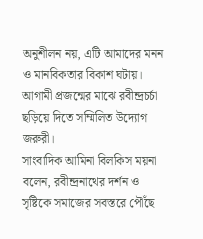অনুশীলন নয়, এটি আমাদের মনন ও মানবিকতার বিকাশ ঘটায়। আগামী প্রজন্মের মাঝে রবীন্দ্রচর্চা ছড়িয়ে দিতে সম্মিলিত উদ্যোগ জরুরী।
সাংবাদিক আমিনা বিলকিস ময়না বলেন, রবীন্দ্রনাথের দর্শন ও সৃষ্টিকে সমাজের সবস্তরে পৌঁছে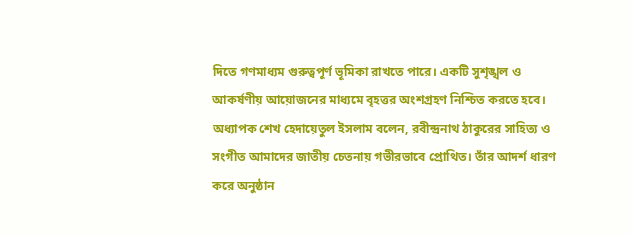দিতে গণমাধ্যম গুরুত্বপূর্ণ ভূমিকা রাখতে পারে। একটি সুশৃঙ্খল ও আকর্ষণীয় আয়োজনের মাধ্যমে বৃহত্তর অংশগ্রহণ নিশ্চিত করতে হবে।
অধ্যাপক শেখ হেদায়েতুল ইসলাম বলেন, রবীন্দ্রনাথ ঠাকুরের সাহিত্য ও সংগীত আমাদের জাতীয় চেতনায় গভীরভাবে প্রোথিত। তাঁর আদর্শ ধারণ করে অনুষ্ঠান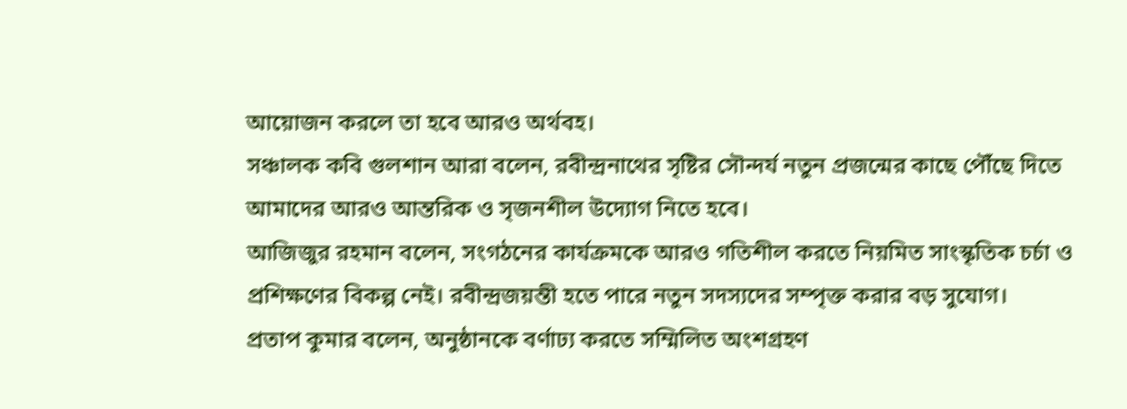আয়োজন করলে তা হবে আরও অর্থবহ।
সঞ্চালক কবি গুলশান আরা বলেন, রবীন্দ্রনাথের সৃষ্টির সৌন্দর্য নতুন প্রজন্মের কাছে পৌঁছে দিতে আমাদের আরও আন্তরিক ও সৃজনশীল উদ্যোগ নিতে হবে।
আজিজুর রহমান বলেন, সংগঠনের কার্যক্রমকে আরও গতিশীল করতে নিয়মিত সাংস্কৃতিক চর্চা ও প্রশিক্ষণের বিকল্প নেই। রবীন্দ্রজয়ন্তী হতে পারে নতুন সদস্যদের সম্পৃক্ত করার বড় সুযোগ।
প্রতাপ কুমার বলেন, অনুষ্ঠানকে বর্ণাঢ্য করতে সম্মিলিত অংশগ্রহণ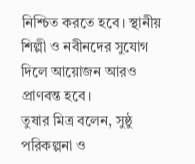নিশ্চিত করতে হবে। স্থানীয় শিল্পী ও নবীনদের সুযোগ দিলে আয়োজন আরও প্রাণবন্ত হবে।
তুষার মিত্র বলেন, সুষ্ঠু পরিকল্পনা ও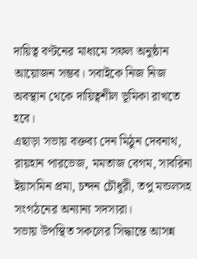দায়িত্ব বণ্টনের মাধ্যমে সফল অনুষ্ঠান আয়োজন সম্ভব। সবাইকে নিজ নিজ অবস্থান থেকে দায়িত্বশীল ভূমিকা রাখতে হবে।
এছাড়া সভায় বক্তব্য দেন মিঠুন দেবনাথ, রায়হান পারভেজ, মমতাজ বেগম, সাবরিনা ইয়াসমিন প্রমা, চন্দন চৌধুরী, তপু মন্ডলসহ সংগঠনের অন্যান্য সদস্যরা।
সভায় উপস্থিত সকলের সিদ্ধান্তে আসন্ন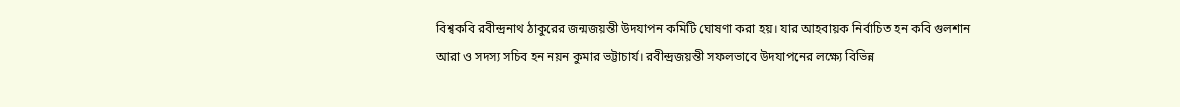বিশ্বকবি রবীন্দ্রনাথ ঠাকুরের জন্মজয়ন্তী উদযাপন কমিটি ঘোষণা করা হয়। যার আহবায়ক নির্বাচিত হন কবি গুলশান আরা ও সদস্য সচিব হন নয়ন কুমার ভট্টাচার্য। রবীন্দ্রজয়ন্তী সফলভাবে উদযাপনের লক্ষ্যে বিভিন্ন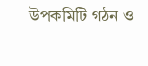উপকমিটি গঠন ও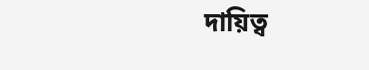দায়িত্ব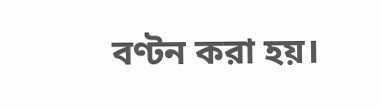বণ্টন করা হয়।